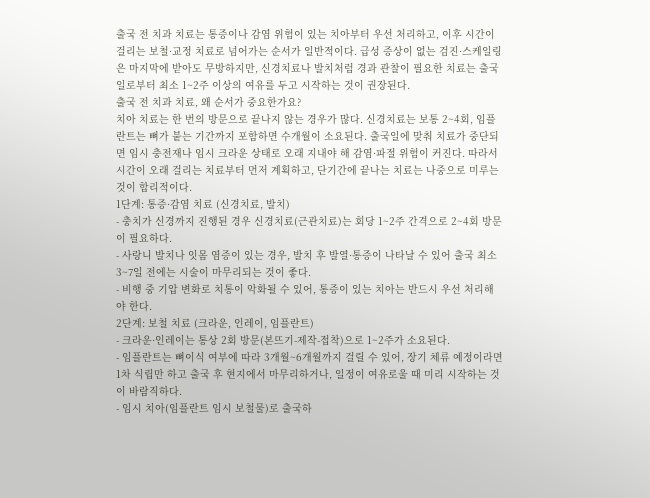출국 전 치과 치료는 통증이나 감염 위험이 있는 치아부터 우선 처리하고, 이후 시간이 걸리는 보철·교정 치료로 넘어가는 순서가 일반적이다. 급성 증상이 없는 검진·스케일링은 마지막에 받아도 무방하지만, 신경치료나 발치처럼 경과 관찰이 필요한 치료는 출국일로부터 최소 1~2주 이상의 여유를 두고 시작하는 것이 권장된다.
출국 전 치과 치료, 왜 순서가 중요한가요?
치아 치료는 한 번의 방문으로 끝나지 않는 경우가 많다. 신경치료는 보통 2~4회, 임플란트는 뼈가 붙는 기간까지 포함하면 수개월이 소요된다. 출국일에 맞춰 치료가 중단되면 임시 충전재나 임시 크라운 상태로 오래 지내야 해 감염·파절 위험이 커진다. 따라서 시간이 오래 걸리는 치료부터 먼저 계획하고, 단기간에 끝나는 치료는 나중으로 미루는 것이 합리적이다.
1단계: 통증·감염 치료 (신경치료, 발치)
- 충치가 신경까지 진행된 경우 신경치료(근관치료)는 회당 1~2주 간격으로 2~4회 방문이 필요하다.
- 사랑니 발치나 잇몸 염증이 있는 경우, 발치 후 발열·통증이 나타날 수 있어 출국 최소 3~7일 전에는 시술이 마무리되는 것이 좋다.
- 비행 중 기압 변화로 치통이 악화될 수 있어, 통증이 있는 치아는 반드시 우선 처리해야 한다.
2단계: 보철 치료 (크라운, 인레이, 임플란트)
- 크라운·인레이는 통상 2회 방문(본뜨기-제작-접착)으로 1~2주가 소요된다.
- 임플란트는 뼈이식 여부에 따라 3개월~6개월까지 걸릴 수 있어, 장기 체류 예정이라면 1차 식립만 하고 출국 후 현지에서 마무리하거나, 일정이 여유로울 때 미리 시작하는 것이 바람직하다.
- 임시 치아(임플란트 임시 보철물)로 출국하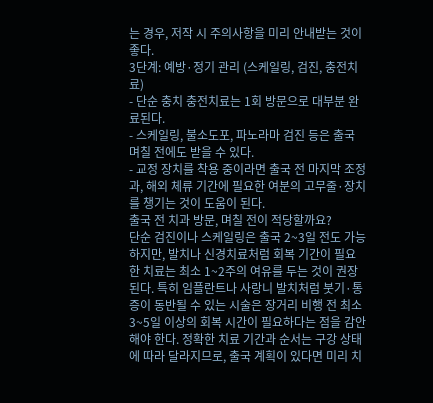는 경우, 저작 시 주의사항을 미리 안내받는 것이 좋다.
3단계: 예방·정기 관리 (스케일링, 검진, 충전치료)
- 단순 충치 충전치료는 1회 방문으로 대부분 완료된다.
- 스케일링, 불소도포, 파노라마 검진 등은 출국 며칠 전에도 받을 수 있다.
- 교정 장치를 착용 중이라면 출국 전 마지막 조정과, 해외 체류 기간에 필요한 여분의 고무줄·장치를 챙기는 것이 도움이 된다.
출국 전 치과 방문, 며칠 전이 적당할까요?
단순 검진이나 스케일링은 출국 2~3일 전도 가능하지만, 발치나 신경치료처럼 회복 기간이 필요한 치료는 최소 1~2주의 여유를 두는 것이 권장된다. 특히 임플란트나 사랑니 발치처럼 붓기·통증이 동반될 수 있는 시술은 장거리 비행 전 최소 3~5일 이상의 회복 시간이 필요하다는 점을 감안해야 한다. 정확한 치료 기간과 순서는 구강 상태에 따라 달라지므로, 출국 계획이 있다면 미리 치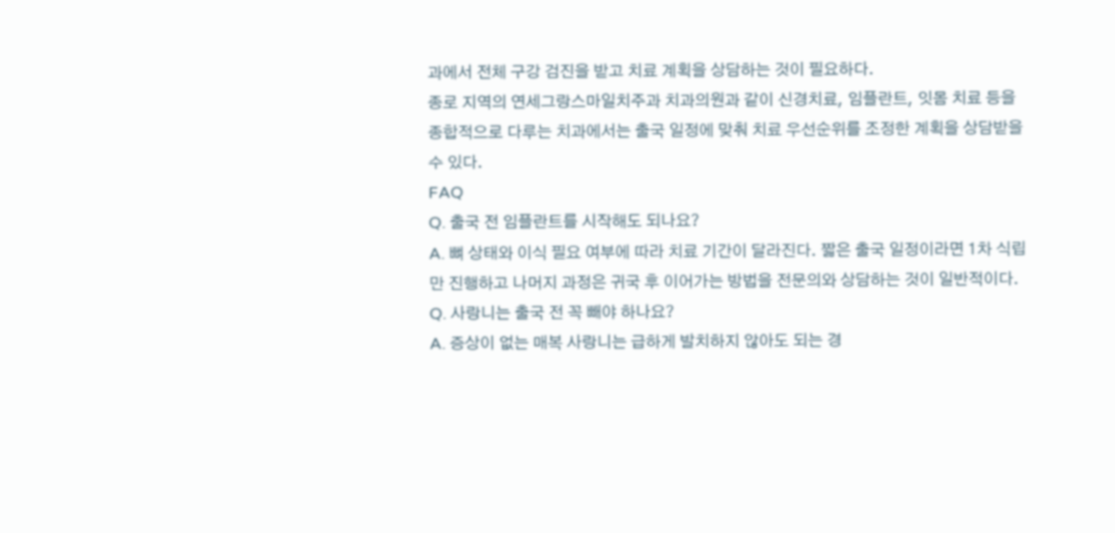과에서 전체 구강 검진을 받고 치료 계획을 상담하는 것이 필요하다.
종로 지역의 연세그랑스마일치주과 치과의원과 같이 신경치료, 임플란트, 잇몸 치료 등을 종합적으로 다루는 치과에서는 출국 일정에 맞춰 치료 우선순위를 조정한 계획을 상담받을 수 있다.
FAQ
Q. 출국 전 임플란트를 시작해도 되나요?
A. 뼈 상태와 이식 필요 여부에 따라 치료 기간이 달라진다. 짧은 출국 일정이라면 1차 식립만 진행하고 나머지 과정은 귀국 후 이어가는 방법을 전문의와 상담하는 것이 일반적이다.
Q. 사랑니는 출국 전 꼭 빼야 하나요?
A. 증상이 없는 매복 사랑니는 급하게 발치하지 않아도 되는 경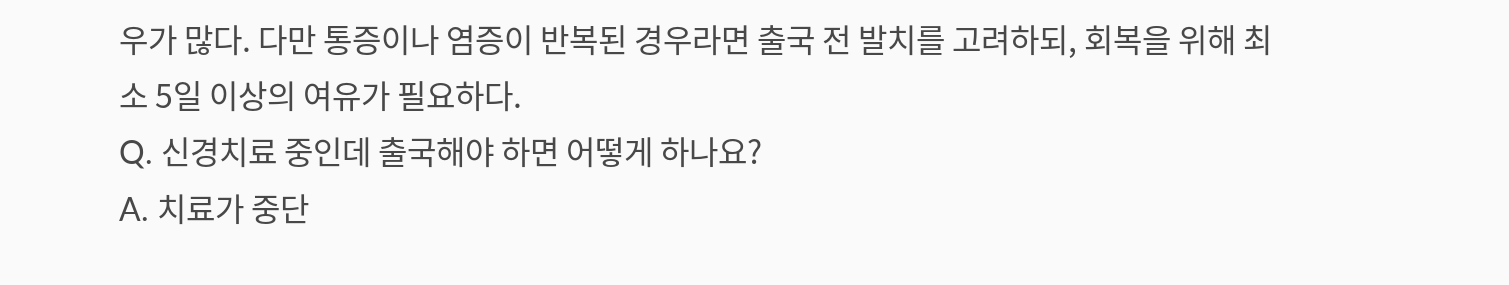우가 많다. 다만 통증이나 염증이 반복된 경우라면 출국 전 발치를 고려하되, 회복을 위해 최소 5일 이상의 여유가 필요하다.
Q. 신경치료 중인데 출국해야 하면 어떻게 하나요?
A. 치료가 중단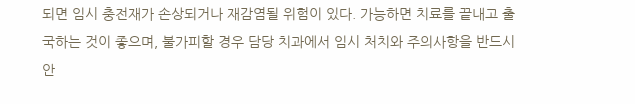되면 임시 충전재가 손상되거나 재감염될 위험이 있다. 가능하면 치료를 끝내고 출국하는 것이 좋으며, 불가피할 경우 담당 치과에서 임시 처치와 주의사항을 반드시 안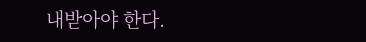내받아야 한다.